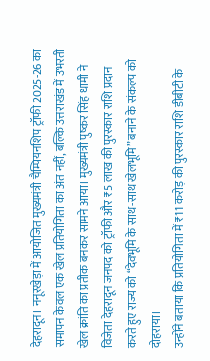देहरादून। ननूरखेड़ा में आयोजित मुख्यमंत्री चैम्पियनशिप ट्रॉफी 2025-26 का समापन केवल एक खेल प्रतियोगिता का अंत नहीं, बल्कि उत्तराखंड में उभरती खेल क्रांति का प्रतीक बनकर सामने आया। मुख्यमंत्री पुष्कर सिंह धामी ने विजेता देहरादून जनपद को ट्रॉफी और ₹5 लाख की पुरस्कार राशि प्रदान करते हुए राज्य को “देवभूमि के साथ-साथ खेलभूमि” बनाने के संकल्प को दोहराया।
उन्होंने बताया कि प्रतियोगिता में ₹11 करोड़ की पुरस्कार राशि डीबीटी के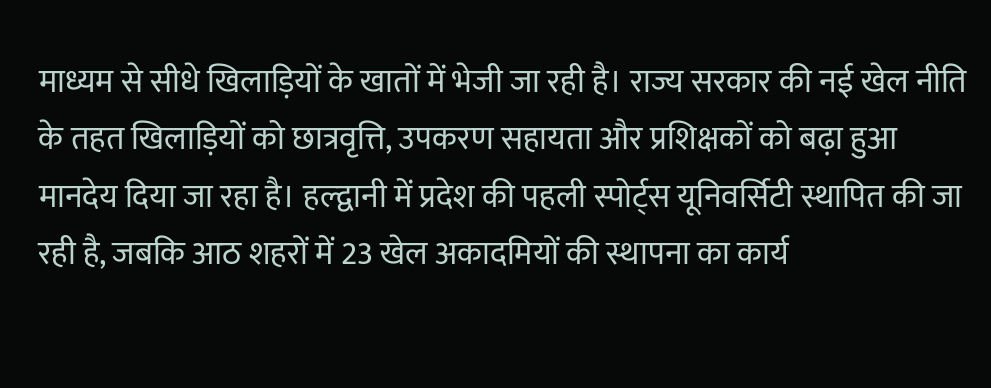माध्यम से सीधे खिलाड़ियों के खातों में भेजी जा रही है। राज्य सरकार की नई खेल नीति के तहत खिलाड़ियों को छात्रवृत्ति, उपकरण सहायता और प्रशिक्षकों को बढ़ा हुआ मानदेय दिया जा रहा है। हल्द्वानी में प्रदेश की पहली स्पोर्ट्स यूनिवर्सिटी स्थापित की जा रही है, जबकि आठ शहरों में 23 खेल अकादमियों की स्थापना का कार्य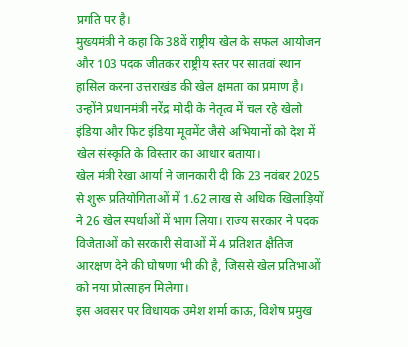प्रगति पर है।
मुख्यमंत्री ने कहा कि 38वें राष्ट्रीय खेल के सफल आयोजन और 103 पदक जीतकर राष्ट्रीय स्तर पर सातवां स्थान हासिल करना उत्तराखंड की खेल क्षमता का प्रमाण है। उन्होंने प्रधानमंत्री नरेंद्र मोदी के नेतृत्व में चल रहे खेलो इंडिया और फिट इंडिया मूवमेंट जैसे अभियानों को देश में खेल संस्कृति के विस्तार का आधार बताया।
खेल मंत्री रेखा आर्या ने जानकारी दी कि 23 नवंबर 2025 से शुरू प्रतियोगिताओं में 1.62 लाख से अधिक खिलाड़ियों ने 26 खेल स्पर्धाओं में भाग लिया। राज्य सरकार ने पदक विजेताओं को सरकारी सेवाओं में 4 प्रतिशत क्षैतिज आरक्षण देने की घोषणा भी की है, जिससे खेल प्रतिभाओं को नया प्रोत्साहन मिलेगा।
इस अवसर पर विधायक उमेश शर्मा काऊ, विशेष प्रमुख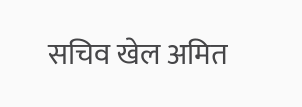सचिव खेल अमित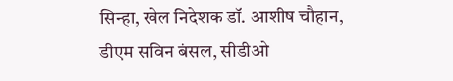सिन्हा, खेल निदेशक डॉ. आशीष चौहान, डीएम सविन बंसल, सीडीओ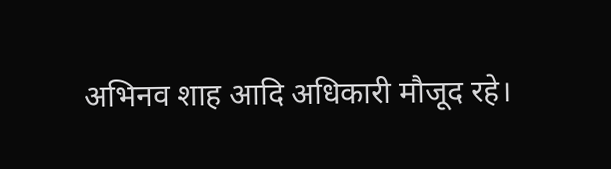अभिनव शाह आदि अधिकारी मौजूद रहे।